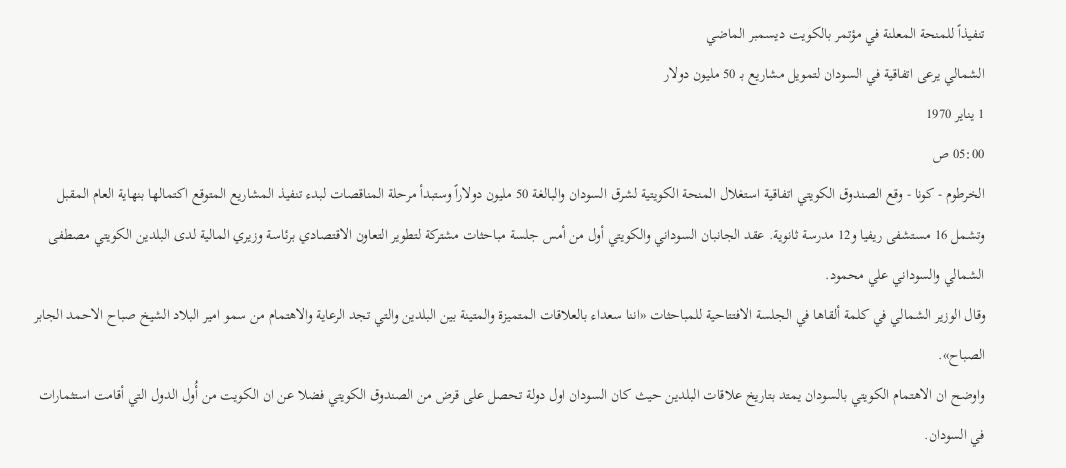تنفيذاً للمنحة المعلنة في مؤتمر بالكويت ديسمبر الماضي
الشمالي يرعى اتفاقية في السودان لتمويل مشاريع بـ 50 مليون دولار
1 يناير 1970
05:00 ص
الخرطوم - كونا - وقع الصندوق الكويتي اتفاقية استغلال المنحة الكويتية لشرق السودان والبالغة 50 مليون دولاراً وستبدأ مرحلة المناقصات لبدء تنفيذ المشاريع المتوقع اكتمالها بنهاية العام المقبل وتشمل 16 مستشفى ريفيا و12 مدرسة ثانوية. عقد الجانبان السوداني والكويتي أول من أمس جلسة مباحثات مشتركة لتطوير التعاون الاقتصادي برئاسة وزيري المالية لدى البلدين الكويتي مصطفى الشمالي والسوداني علي محمود.
وقال الوزير الشمالي في كلمة ألقاها في الجلسة الافتتاحية للمباحثات «اننا سعداء بالعلاقات المتميزة والمتينة بين البلدين والتي تجد الرعاية والاهتمام من سمو امير البلاد الشيخ صباح الاحمد الجابر الصباح».
واوضح ان الاهتمام الكويتي بالسودان يمتد بتاريخ علاقات البلدين حيث كان السودان اول دولة تحصل على قرض من الصندوق الكويتي فضلا عن ان الكويت من أُول الدول التي أقامت استثمارات في السودان.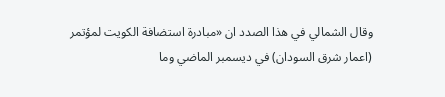وقال الشمالي في هذا الصدد ان «مبادرة استضافة الكويت لمؤتمر (اعمار شرق السودان) في ديسمبر الماضي وما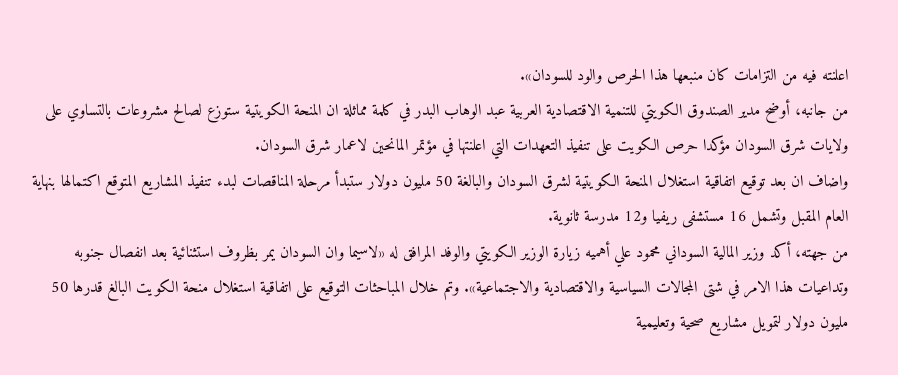اعلنته فيه من التزامات كان منبعها هذا الحرص والود للسودان».
من جانبه، أوضح مدير الصندوق الكويتي للتنمية الاقتصادية العربية عبد الوهاب البدر في كلمة مماثلة ان المنحة الكويتية ستوزع لصالح مشروعات بالتساوي على ولايات شرق السودان مؤكدا حرص الكويت على تنفيذ التعهدات التي اعلنتها في مؤتمر المانحين لاعمار شرق السودان.
واضاف ان بعد توقيع اتفاقية استغلال المنحة الكويتية لشرق السودان والبالغة 50 مليون دولار ستبدأ مرحلة المناقصات لبدء تنفيذ المشاريع المتوقع اكتمالها بنهاية العام المقبل وتشمل 16 مستشفى ريفيا و12 مدرسة ثانوية.
من جهته، أكد وزير المالية السوداني محمود علي أهميه زيارة الوزير الكويتي والوفد المرافق له «لاسيما وان السودان يمر بظروف استثنائية بعد انفصال جنوبه وتداعيات هذا الامر في شتى المجالات السياسية والاقتصادية والاجتماعية». وتم خلال المباحثات التوقيع على اتفاقية استغلال منحة الكويت البالغ قدرها 50 مليون دولار لتمويل مشاريع صحية وتعليمية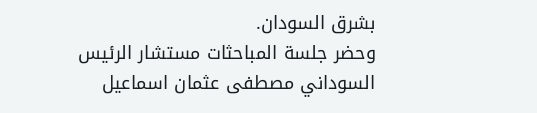بشرق السودان.
وحضر جلسة المباحثات مستشار الرئيس السوداني مصطفى عثمان اسماعيل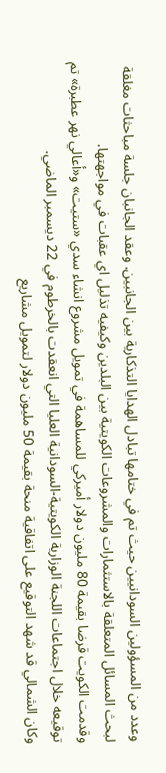وعدد من المسؤولين السودانيين حيث تم في ختامها تبادل الهدايا التذكارية بين الجانبين. وعقد الجانبان جلسة مباحثات مغلقة لبحث المسائل المتعلقة بالاستثمارات والمشروعات الكويتية بين البلدين وكيفيه تذليل اي عقبات في مواجهتها.
وقدمت الكويت قرضا بقيمة 80 مليون دولار أميركي للمساهمة في تمويل مشروع انشاء سدي «ستيت» و«أعالي نهر عطبرة» تم توقيعه خلال اجتماعات اللجنة الوزارية الكويتية-السودانية العليا التي انعقدت بالخرطوم في 22 ديسمبر الماضي.
وكان الشمالي قد شهد التوقيع على اتفاقية منحة بقيمة 50 مليون دولار لتمويل مشاريع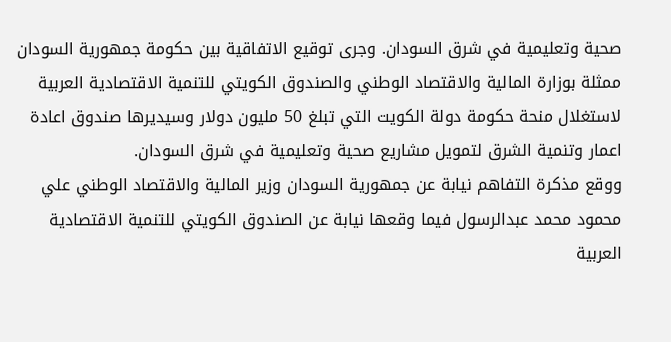صحية وتعليمية في شرق السودان. وجرى توقيع الاتفاقية بين حكومة جمهورية السودان ممثلة بوزارة المالية والاقتصاد الوطني والصندوق الكويتي للتنمية الاقتصادية العربية لاستغلال منحة حكومة دولة الكويت التي تبلغ 50 مليون دولار وسيديرها صندوق اعادة اعمار وتنمية الشرق لتمويل مشاريع صحية وتعليمية في شرق السودان.
ووقع مذكرة التفاهم نيابة عن جمهورية السودان وزير المالية والاقتصاد الوطني علي محمود محمد عبدالرسول فيما وقعها نيابة عن الصندوق الكويتي للتنمية الاقتصادية العربية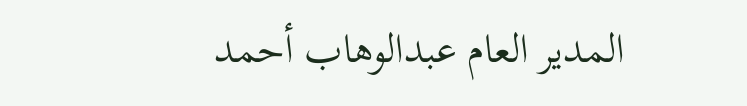المدير العام عبدالوهاب أحمد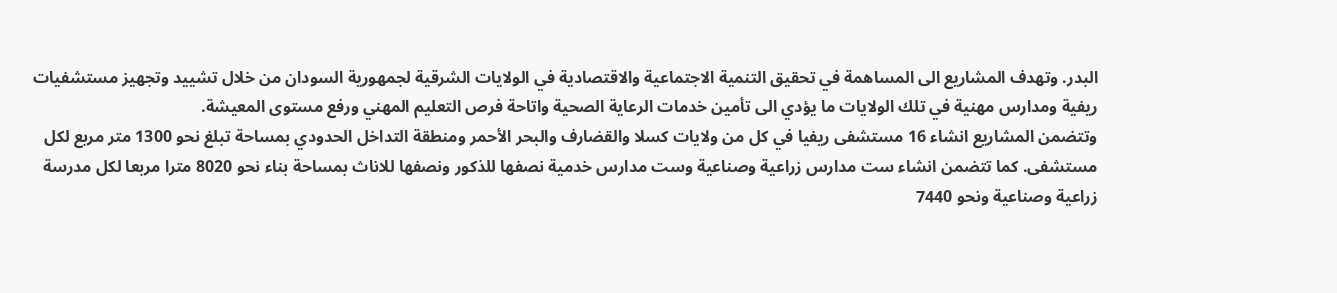البدر. وتهدف المشاريع الى المساهمة في تحقيق التنمية الاجتماعية والاقتصادية في الولايات الشرقية لجمهورية السودان من خلال تشييد وتجهيز مستشفيات ريفية ومدارس مهنية في تلك الولايات ما يؤدي الى تأمين خدمات الرعاية الصحية واتاحة فرص التعليم المهني ورفع مستوى المعيشة.
وتتضمن المشاريع انشاء 16 مستشفى ريفيا في كل من ولايات كسلا والقضارف والبحر الأحمر ومنطقة التداخل الحدودي بمساحة تبلغ نحو 1300 متر مربع لكل مستشفى. كما تتضمن انشاء ست مدارس زراعية وصناعية وست مدارس خدمية نصفها للذكور ونصفها للاناث بمساحة بناء نحو 8020 مترا مربعا لكل مدرسة زراعية وصناعية ونحو 7440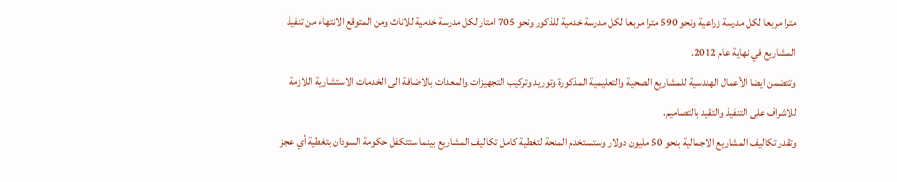مترا مربعا لكل مدرسة زراعية ونحو 590 مترا مربعا لكل مدرسة خدمية للذكور ونحو 705 امتار لكل مدرسة خدمية للاناث ومن المتوقع الانتهاء من تنفيذ المشاريع في نهاية عام 2012.
وتتضمن ايضا الأعمال الهندسية للمشاريع الصحية والتعليمية المذكورة وتوريد وتركيب التجهيزات والمعدات بالاضافة الى الخدمات الاستشارية اللازمة للاشراف على التنفيذ والتقيد بالتصاميم.
وتقدر تكاليف المشاريع الاجمالية بنحو 50 مليون دولار وستستخدم المنحة لتغطية كامل تكاليف المشاريع بينما ستتكفل حكومة السودان بتغطية أي عجز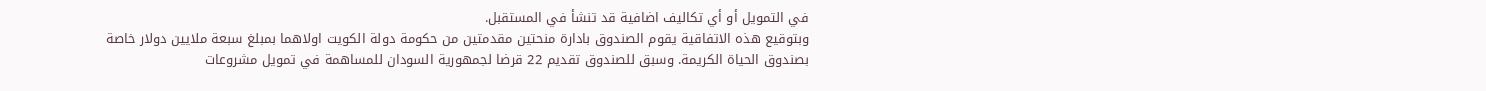في التمويل أو أي تكاليف اضافية قد تنشأ في المستقبل.
وبتوقيع هذه الاتفاقية يقوم الصندوق بادارة منحتين مقدمتين من حكومة دولة الكويت اولاهما بمبلغ سبعة ملايين دولار خاصة بصندوق الحياة الكريمة. وسبق للصندوق تقديم 22 قرضا لجمهورية السودان للمساهمة في تمويل مشروعات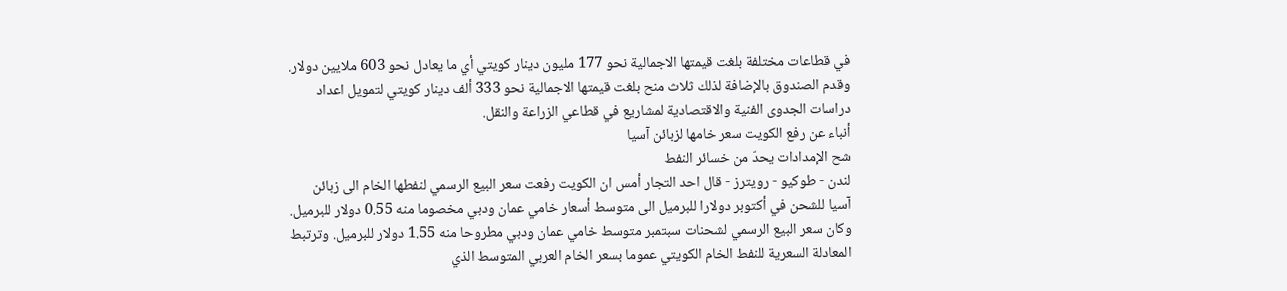في قطاعات مختلفة بلغت قيمتها الاجمالية نحو 177 مليون دينار كويتي أي ما يعادل نحو 603 ملايين دولار.
وقدم الصندوق بالإضافة لذلك ثلاث منح بلغت قيمتها الاجمالية نحو 333 ألف دينار كويتي لتمويل اعداد دراسات الجدوى الفنية والاقتصادية لمشاريع في قطاعي الزراعة والنقل.
أنباء عن رفع الكويت سعر خامها لزبائن آسيا
شح الإمدادات يحدّ من خسائر النفط
لندن - طوكيو - رويترز - قال احد التجار أمس ان الكويت رفعت سعر البيع الرسمي لنفطها الخام الى زبائن آسيا للشحن في أكتوبر دولارا للبرميل الى متوسط أسعار خامي عمان ودبي مخصوما منه 0.55 دولار للبرميل.
وكان سعر البيع الرسمي لشحنات سبتمبر متوسط خامي عمان ودبي مطروحا منه 1.55 دولار للبرميل. وترتبط المعادلة السعرية للنفط الخام الكويتي عموما بسعر الخام العربي المتوسط الذي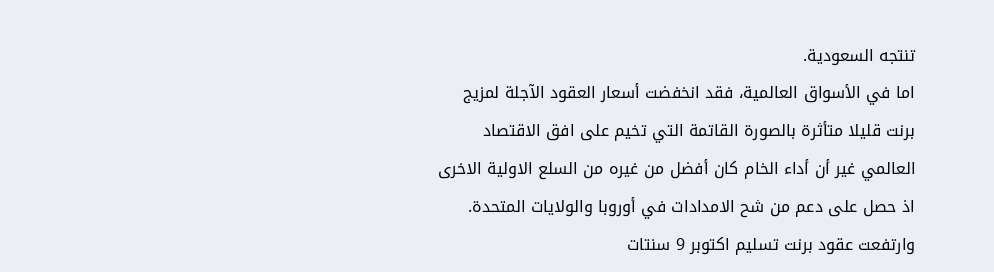تنتجه السعودية.
اما في الأسواق العالمية، فقد انخفضت أسعار العقود الآجلة لمزيج برنت قليلا متأثرة بالصورة القاتمة التي تخيم على افق الاقتصاد العالمي غير أن أداء الخام كان أفضل من غيره من السلع الاولية الاخرى اذ حصل على دعم من شح الامدادات في أوروبا والولايات المتحدة.
وارتفعت عقود برنت تسليم اكتوبر 9 سنتات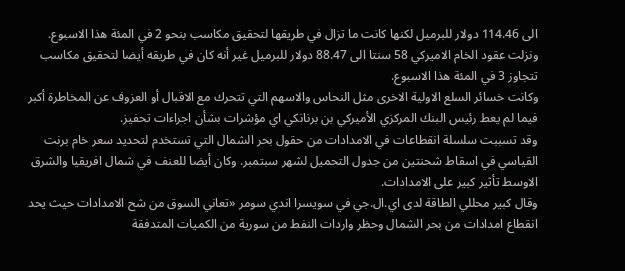الى 114.46 دولار للبرميل لكنها كانت ما تزال في طريقها لتحقيق مكاسب بنحو 2 في المئة هذا الاسبوع.
ونزلت عقود الخام الاميركي 58 سنتا الى 88.47 دولار للبرميل غير أنه كان في طريقه أيضا لتحقيق مكاسب تتجاوز 3 في المئة هذا الاسبوع.
وكانت خسائر السلع الاولية الاخرى مثل النحاس والاسهم التي تتحرك مع الاقبال أو العزوف عن المخاطرة أكبر فيما لم يعط رئيس البنك المركزي الأميركي بن برنانكي اي مؤشرات بشأن اجراءات تحفيز.
وقد تسببت سلسلة انقطاعات في الامدادات من حقول بحر الشمال التي تستخدم لتحديد سعر خام برنت القياسي في اسقاط شحنتين من جدول التحميل لشهر سبتمبر. وكان أيضا للعنف في شمال افريقيا والشرق الاوسط تأثير كبير على الامدادات.
وقال كبير محللي الطاقة لدى اي.ال.جي في سويسرا اندي سومر «تعاني السوق من شح الامدادات حيث يحد انقطاع امدادات من بحر الشمال وحظر واردات النفط من سورية من الكميات المتدفقة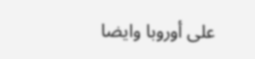على أوروبا وايضا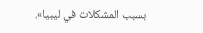بسبب المشكلات في ليبيا».